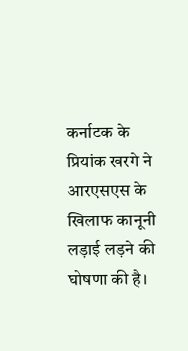कर्नाटक के प्रियांक खरगे ने आरएसएस के खिलाफ कानूनी लड़ाई लड़ने की घोषणा की है।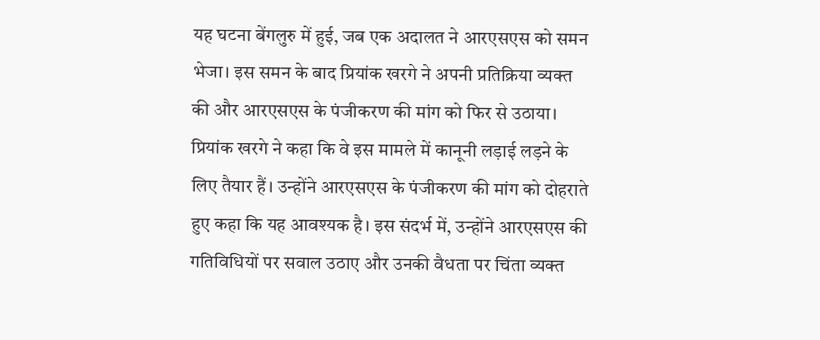यह घटना बेंगलुरु में हुई, जब एक अदालत ने आरएसएस को समन भेजा। इस समन के बाद प्रियांक खरगे ने अपनी प्रतिक्रिया व्यक्त की और आरएसएस के पंजीकरण की मांग को फिर से उठाया।
प्रियांक खरगे ने कहा कि वे इस मामले में कानूनी लड़ाई लड़ने के लिए तैयार हैं। उन्होंने आरएसएस के पंजीकरण की मांग को दोहराते हुए कहा कि यह आवश्यक है। इस संदर्भ में, उन्होंने आरएसएस की गतिविधियों पर सवाल उठाए और उनकी वैधता पर चिंता व्यक्त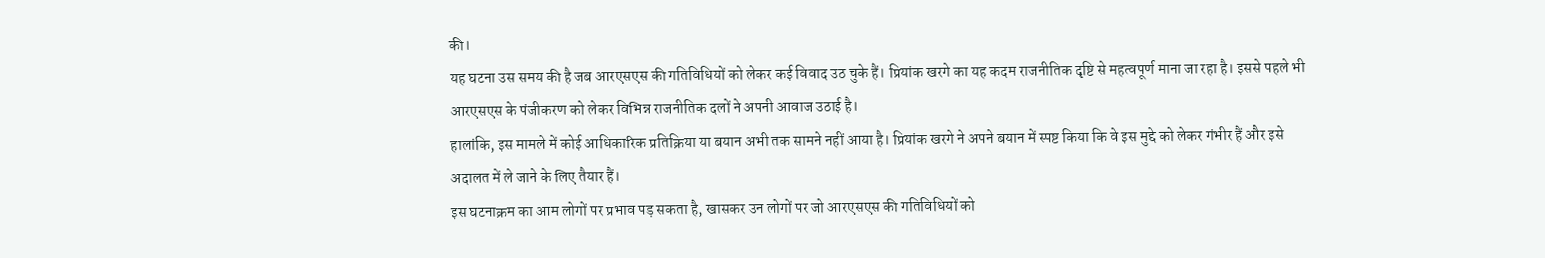की।
यह घटना उस समय की है जब आरएसएस की गतिविधियों को लेकर कई विवाद उठ चुके हैं। प्रियांक खरगे का यह कदम राजनीतिक दृष्टि से महत्वपूर्ण माना जा रहा है। इससे पहले भी आरएसएस के पंजीकरण को लेकर विभिन्न राजनीतिक दलों ने अपनी आवाज उठाई है।
हालांकि, इस मामले में कोई आधिकारिक प्रतिक्रिया या बयान अभी तक सामने नहीं आया है। प्रियांक खरगे ने अपने बयान में स्पष्ट किया कि वे इस मुद्दे को लेकर गंभीर हैं और इसे अदालत में ले जाने के लिए तैयार हैं।
इस घटनाक्रम का आम लोगों पर प्रभाव पड़ सकता है, खासकर उन लोगों पर जो आरएसएस की गतिविधियों को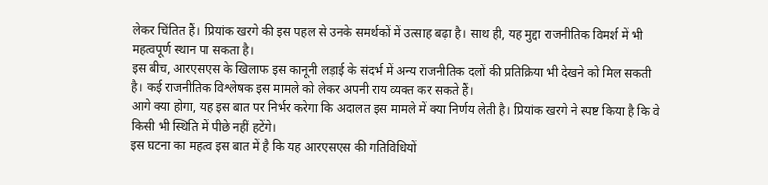लेकर चिंतित हैं। प्रियांक खरगे की इस पहल से उनके समर्थकों में उत्साह बढ़ा है। साथ ही, यह मुद्दा राजनीतिक विमर्श में भी महत्वपूर्ण स्थान पा सकता है।
इस बीच, आरएसएस के खिलाफ इस कानूनी लड़ाई के संदर्भ में अन्य राजनीतिक दलों की प्रतिक्रिया भी देखने को मिल सकती है। कई राजनीतिक विश्लेषक इस मामले को लेकर अपनी राय व्यक्त कर सकते हैं।
आगे क्या होगा, यह इस बात पर निर्भर करेगा कि अदालत इस मामले में क्या निर्णय लेती है। प्रियांक खरगे ने स्पष्ट किया है कि वे किसी भी स्थिति में पीछे नहीं हटेंगे।
इस घटना का महत्व इस बात में है कि यह आरएसएस की गतिविधियों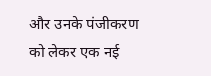और उनके पंजीकरण को लेकर एक नई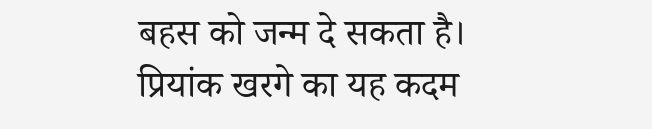बहस को जन्म दे सकता है। प्रियांक खरगे का यह कदम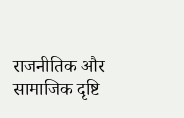राजनीतिक और सामाजिक दृष्टि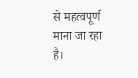से महत्वपूर्ण माना जा रहा है।